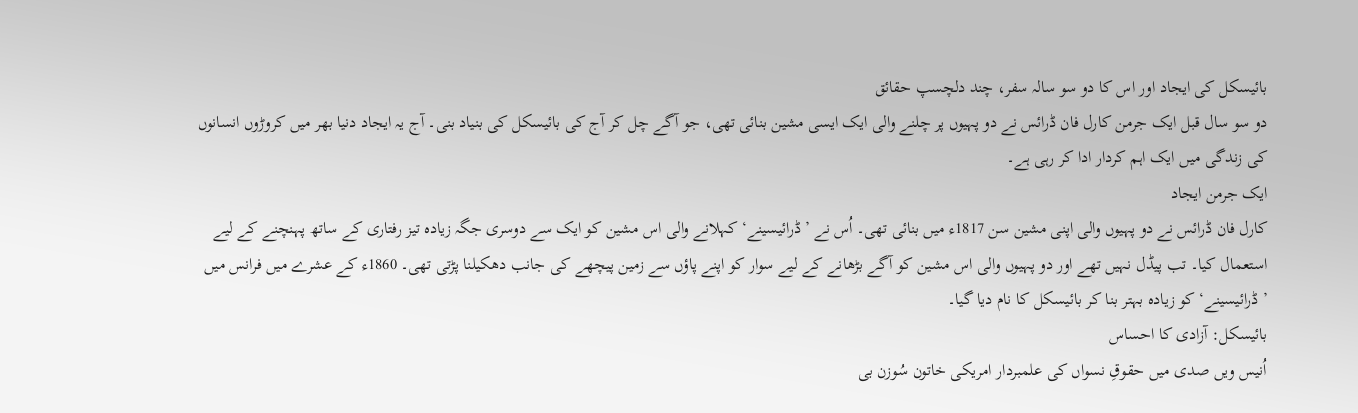بائیسکل کی ایجاد اور اس کا دو سو سالہ سفر، چند دلچسپ حقائق
دو سو سال قبل ایک جرمن کارل فان ڈرائس نے دو پہیوں پر چلنے والی ایک ایسی مشین بنائی تھی، جو آگے چل کر آج کی بائیسکل کی بنیاد بنی۔ آج یہ ایجاد دنیا بھر میں کروڑوں انسانوں کی زندگی میں ایک اہم کردار ادا کر رہی ہے۔
ایک جرمن ایجاد
کارل فان ڈرائس نے دو پہیوں والی اپنی مشین سن 1817ء میں بنائی تھی۔ اُس نے ’ڈرائیسینے‘ کہلانے والی اس مشین کو ایک سے دوسری جگہ زیادہ تیز رفتاری کے ساتھ پہنچنے کے لیے استعمال کیا۔ تب پیڈل نہیں تھے اور دو پہیوں والی اس مشین کو آگے بڑھانے کے لیے سوار کو اپنے پاؤں سے زمین پیچھے کی جانب دھکیلنا پڑتی تھی۔ 1860ء کے عشرے میں فرانس میں ’ڈرائیسینے‘ کو زیادہ بہتر بنا کر بائیسکل کا نام دیا گیا۔
بائیسکل: آزادی کا احساس
اُنیس ویں صدی میں حقوقِ نسواں کی علمبردار امریکی خاتون سُوزن بی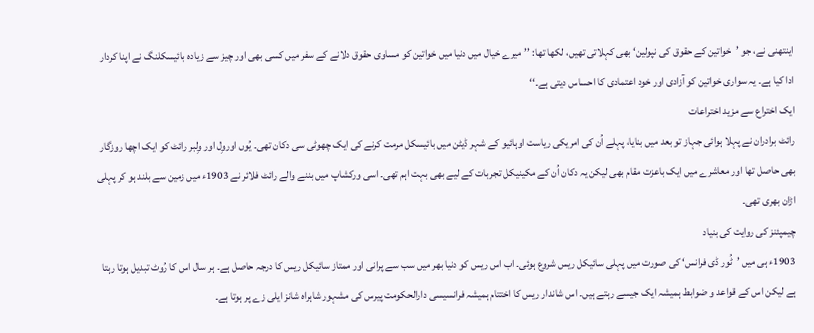اینتھنی نے، جو ’خواتین کے حقوق کی نپولین‘ بھی کہلاتی تھیں، لکھا تھا: ’’میرے خیال میں دنیا میں خواتین کو مساوی حقوق دلانے کے سفر میں کسی بھی اور چیز سے زیادہ بائیسکلنگ نے اپنا کردار ادا کیا ہے۔ یہ سواری خواتین کو آزادی اور خود اعتمادی کا احساس دیتی ہے۔‘‘
ایک اختراع سے مزید اختراعات
رائٹ برادران نے پہلا ہوائی جہاز تو بعد میں بنایا، پہلے اُن کی امریکی ریاست اوہائیو کے شہر ڈیٹن میں بائیسکل مرمت کرنے کی ایک چھوٹی سی دکان تھی۔ یُوں اوروِل اور وِلبر رائٹ کو ایک اچھا روزگار بھی حاصل تھا اور معاشرے میں ایک باعزت مقام بھی لیکن یہ دکان اُن کے مکینیکل تجربات کے لیے بھی بہت اہم تھی۔ اسی ورکشاپ میں بننے والے رائٹ فلائر نے 1903ء میں زمین سے بلند ہو کر پہلی اڑان بھری تھی۔
چیمپئنز کی روایت کی بنیاد
1903ء ہی میں ’ٹُور ڈی فرانس‘ کی صورت میں پہلی سائیکل ریس شروع ہوئی۔ اب اس ریس کو دنیا بھر میں سب سے پرانی اور ممتاز سائیکل ریس کا درجہ حاصل ہے۔ ہر سال اس کا رُوٹ تبدیل ہوتا رہتا ہے لیکن اس کے قواعد و ضوابط ہمیشہ ایک جیسے رہتے ہیں۔ اس شاندار ریس کا اختتام ہمیشہ فرانسیسی دارالحکومت پیرس کی مشہور شاہراہ شانز ایلی زے پر ہوتا ہے۔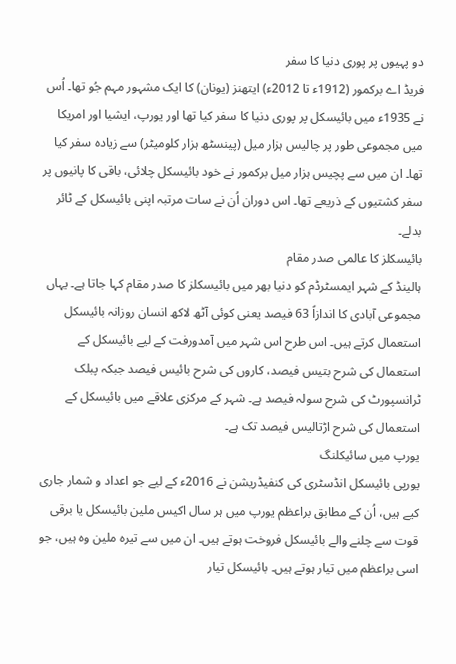دو پہیوں پر پوری دنیا کا سفر
فریڈ اے برکمور (1912ء تا 2012ء) ایتھنز (یونان) کا ایک مشہور مہم جُو تھا۔ اُس نے 1935ء میں بائیسکل پر پوری دنیا کا سفر کیا تھا اور یورپ، ایشیا اور امریکا میں مجموعی طور پر چالیس ہزار میل (پینسٹھ ہزار کلومیٹر) سے زیادہ سفر کیا تھا۔ ان میں سے پچیس ہزار میل برکمور نے خود بائیسکل چلائی، باقی کا پانیوں پر سفر کشتیوں کے ذریعے تھا۔ اس دوران اُن نے سات مرتبہ اپنی بائیسکل کے ٹائر بدلے۔
بائیسکلز کا عالمی صدر مقام
ہالینڈ کے شہر ایمسٹرڈم کو دنیا بھر میں بائیسکلز کا صدر مقام کہا جاتا ہے۔ یہاں مجموعی آبادی کا اندازاً 63 فیصد یعنی کوئی آٹھ لاکھ انسان روزانہ بائیسکل استعمال کرتے ہیں۔ اس طرح اس شہر میں آمدورفت کے لیے بائیسکل کے استعمال کی شرح بتیس فیصد، کاروں کی شرح بائیس فیصد جبکہ پبلک ٹرانسپورٹ کی شرح سولہ فیصد ہے۔ شہر کے مرکزی علاقے میں بائیسکل کے استعمال کی شرح اڑتالیس فیصد تک ہے۔
یورپ میں سائیکلنگ
یورپی بائیسکل انڈسٹری کی کنفیڈریشن نے 2016ء کے لیے جو اعداد و شمار جاری کیے ہیں، اُن کے مطابق براعظم یورپ میں ہر سال اکیس ملین بائیسکل یا برقی قوت سے چلنے والے بائیسکل فروخت ہوتے ہیں۔ ان میں سے تیرہ ملین وہ ہیں، جو اسی براعظم میں تیار ہوتے ہیں۔ بائیسکل تیار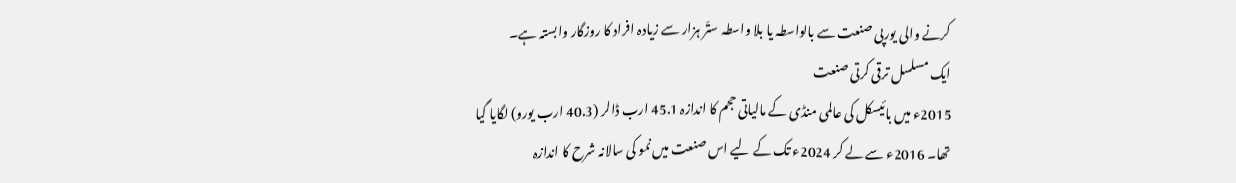کرنے والی یورپی صنعت سے بالواسطہ یا بلا واسطہ ستّر ہزار سے زیادہ افراد کا روزگار وابستہ ہے۔
ایک مسلسل ترقی کرتی صنعت
2015ء میں بائیسکل کی عالمی منڈی کے مالیاتی حجم کا اندازہ 45.1 ارب ڈالر (40.3 ارب یورو) لگایا گیا تھا۔ 2016ء سے لے کر 2024ء تک کے لیے اس صنعت میں نمو کی سالانہ شرح کا اندازہ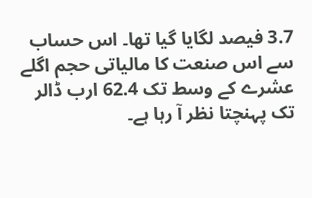3.7 فیصد لگایا گیا تھا۔ اس حساب سے اس صنعت کا مالیاتی حجم اگلے عشرے کے وسط تک 62.4 ارب ڈالر تک پہنچتا نظر آ رہا ہے۔